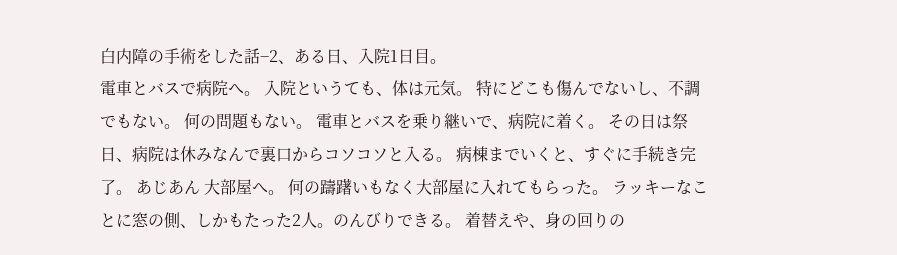白内障の手術をした話−2、ある日、入院1日目。
電車とバスで病院へ。 入院というても、体は元気。 特にどこも傷んでないし、不調でもない。 何の問題もない。 電車とバスを乗り継いで、病院に着く。 その日は祭日、病院は休みなんで裏口からコソコソと入る。 病棟までいくと、すぐに手続き完了。 あじあん 大部屋へ。 何の躊躇いもなく大部屋に入れてもらった。 ラッキーなことに窓の側、しかもたった2人。のんびりできる。 着替えや、身の回りの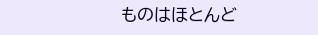ものはほとんど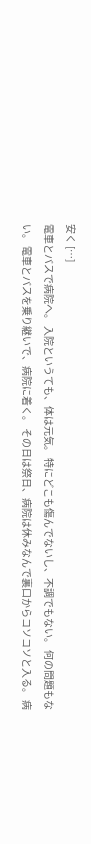安く […]
電車とバスで病院へ。 入院というても、体は元気。 特にどこも傷んでないし、不調でもない。 何の問題もない。 電車とバスを乗り継いで、病院に着く。 その日は祭日、病院は休みなんで裏口からコソコソと入る。 病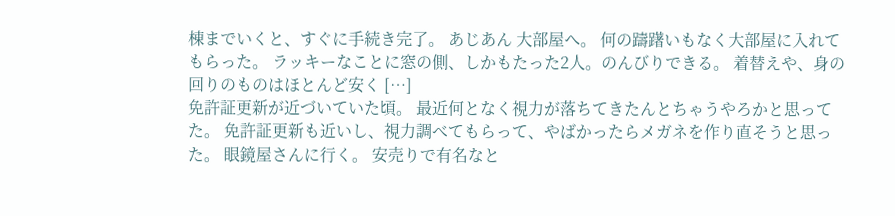棟までいくと、すぐに手続き完了。 あじあん 大部屋へ。 何の躊躇いもなく大部屋に入れてもらった。 ラッキーなことに窓の側、しかもたった2人。のんびりできる。 着替えや、身の回りのものはほとんど安く […]
免許証更新が近づいていた頃。 最近何となく視力が落ちてきたんとちゃうやろかと思ってた。 免許証更新も近いし、視力調べてもらって、やばかったらメガネを作り直そうと思った。 眼鏡屋さんに行く。 安売りで有名なと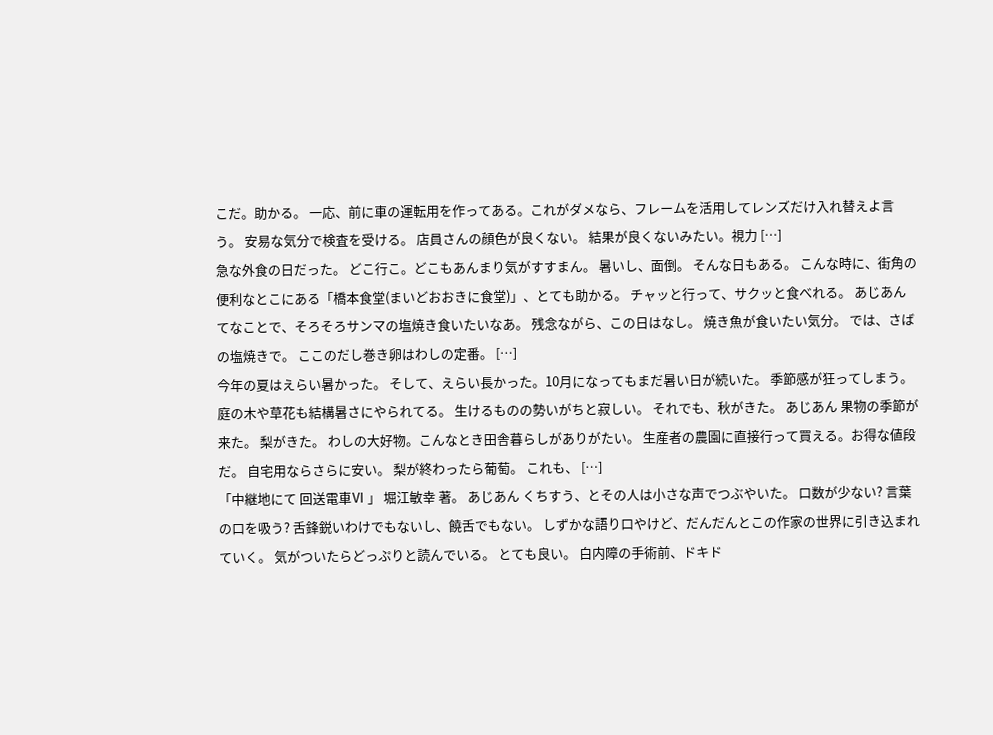こだ。助かる。 一応、前に車の運転用を作ってある。これがダメなら、フレームを活用してレンズだけ入れ替えよ言う。 安易な気分で検査を受ける。 店員さんの顔色が良くない。 結果が良くないみたい。視力 […]
急な外食の日だった。 どこ行こ。どこもあんまり気がすすまん。 暑いし、面倒。 そんな日もある。 こんな時に、街角の便利なとこにある「橋本食堂(まいどおおきに食堂)」、とても助かる。 チャッと行って、サクッと食べれる。 あじあん てなことで、そろそろサンマの塩焼き食いたいなあ。 残念ながら、この日はなし。 焼き魚が食いたい気分。 では、さばの塩焼きで。 ここのだし巻き卵はわしの定番。 […]
今年の夏はえらい暑かった。 そして、えらい長かった。10月になってもまだ暑い日が続いた。 季節感が狂ってしまう。 庭の木や草花も結構暑さにやられてる。 生けるものの勢いがちと寂しい。 それでも、秋がきた。 あじあん 果物の季節が来た。 梨がきた。 わしの大好物。こんなとき田舎暮らしがありがたい。 生産者の農園に直接行って買える。お得な値段だ。 自宅用ならさらに安い。 梨が終わったら葡萄。 これも、 […]
「中継地にて 回送電車Ⅵ 」 堀江敏幸 著。 あじあん くちすう、とその人は小さな声でつぶやいた。 口数が少ない? 言葉の口を吸う? 舌鋒鋭いわけでもないし、饒舌でもない。 しずかな語り口やけど、だんだんとこの作家の世界に引き込まれていく。 気がついたらどっぷりと読んでいる。 とても良い。 白内障の手術前、ドキド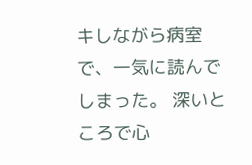キしながら病室で、一気に読んでしまった。 深いところで心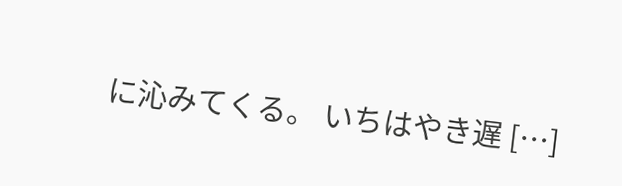に沁みてくる。 いちはやき遅 […]